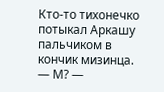Кто-то тихонечко потыкал Аркашу пальчиком в кончик мизинца.
— М? —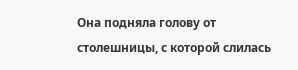Она подняла голову от столешницы, с которой слилась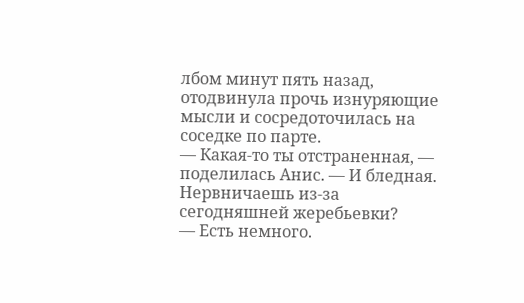лбом минут пять назад, отодвинула прочь изнуряющие мысли и сосредоточилась на соседке по парте.
— Какая-то ты отстраненная, — поделилась Анис. — И бледная. Нервничаешь из-за сегодняшней жеребьевки?
— Есть немного.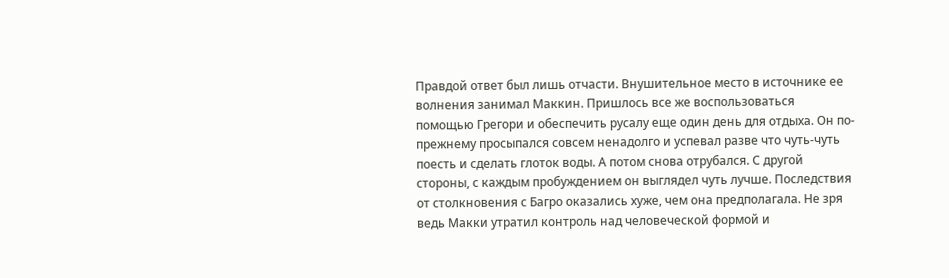Правдой ответ был лишь отчасти. Внушительное место в источнике ее волнения занимал Маккин. Пришлось все же воспользоваться помощью Грегори и обеспечить русалу еще один день для отдыха. Он по-прежнему просыпался совсем ненадолго и успевал разве что чуть-чуть поесть и сделать глоток воды. А потом снова отрубался. С другой стороны, с каждым пробуждением он выглядел чуть лучше. Последствия от столкновения с Багро оказались хуже, чем она предполагала. Не зря ведь Макки утратил контроль над человеческой формой и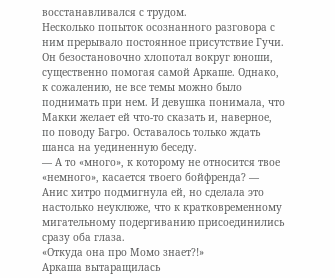восстанавливался с трудом.
Несколько попыток осознанного разговора с ним прерывало постоянное присутствие Гучи. Он безостановочно хлопотал вокруг юноши, существенно помогая самой Аркаше. Однако, к сожалению, не все темы можно было поднимать при нем. И девушка понимала, что Макки желает ей что-то сказать и, наверное, по поводу Багро. Оставалось только ждать шанса на уединенную беседу.
— А то «много», к которому не относится твое «немного», касается твоего бойфренда? — Анис хитро подмигнула ей, но сделала это настолько неуклюже, что к кратковременному мигательному подергиванию присоединились сразу оба глаза.
«Откуда она про Момо знает?!»
Аркаша вытаращилась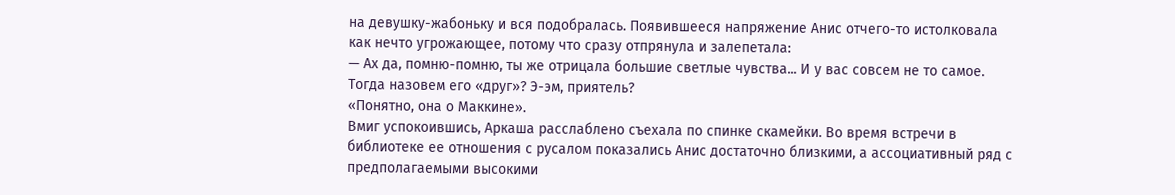на девушку-жабоньку и вся подобралась. Появившееся напряжение Анис отчего-то истолковала как нечто угрожающее, потому что сразу отпрянула и залепетала:
— Ах да, помню-помню, ты же отрицала большие светлые чувства... И у вас совсем не то самое. Тогда назовем его «друг»? Э-эм, приятель?
«Понятно, она о Маккине».
Вмиг успокоившись, Аркаша расслаблено съехала по спинке скамейки. Во время встречи в библиотеке ее отношения с русалом показались Анис достаточно близкими, а ассоциативный ряд с предполагаемыми высокими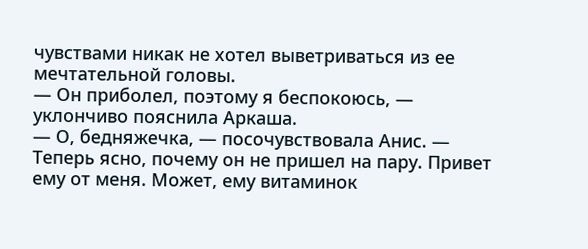чувствами никак не хотел выветриваться из ее мечтательной головы.
— Он приболел, поэтому я беспокоюсь, — уклончиво пояснила Аркаша.
— О, бедняжечка, — посочувствовала Анис. — Теперь ясно, почему он не пришел на пару. Привет ему от меня. Может, ему витаминок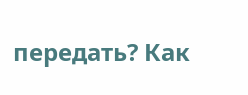передать? Как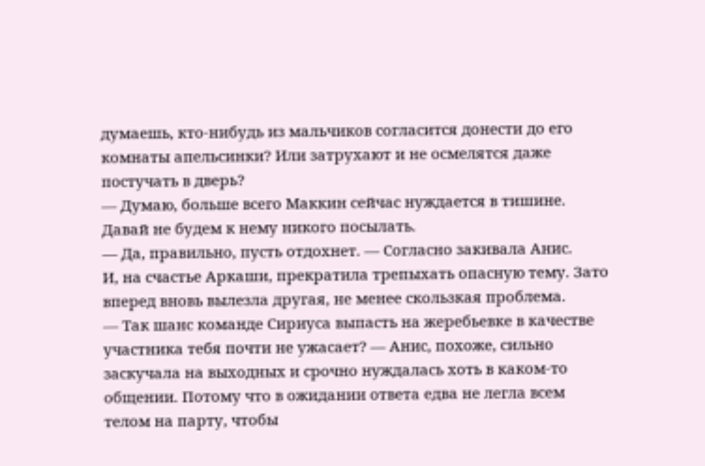думаешь, кто-нибудь из мальчиков согласится донести до его комнаты апельсинки? Или затрухают и не осмелятся даже постучать в дверь?
— Думаю, больше всего Маккин сейчас нуждается в тишине. Давай не будем к нему никого посылать.
— Да, правильно, пусть отдохнет. — Согласно закивала Анис.
И, на счастье Аркаши, прекратила трепыхать опасную тему. Зато вперед вновь вылезла другая, не менее скользкая проблема.
— Так шанс команде Сириуса выпасть на жеребьевке в качестве участника тебя почти не ужасает? — Анис, похоже, сильно заскучала на выходных и срочно нуждалась хоть в каком-то общении. Потому что в ожидании ответа едва не легла всем телом на парту, чтобы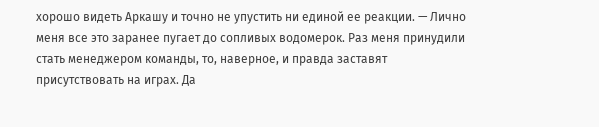хорошо видеть Аркашу и точно не упустить ни единой ее реакции. — Лично меня все это заранее пугает до сопливых водомерок. Раз меня принудили стать менеджером команды, то, наверное, и правда заставят присутствовать на играх. Да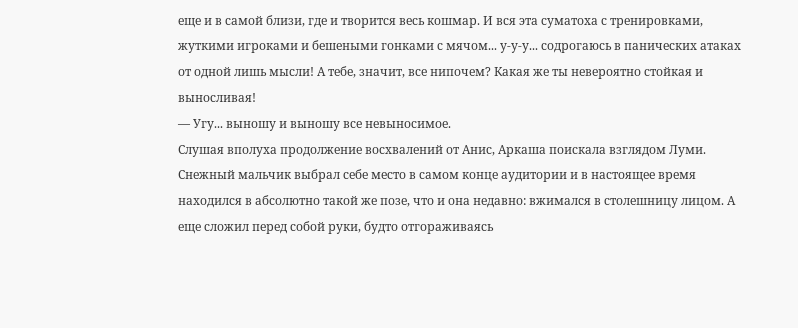еще и в самой близи, где и творится весь кошмар. И вся эта суматоха с тренировками, жуткими игроками и бешеными гонками с мячом... у-у-у... содрогаюсь в панических атаках от одной лишь мысли! А тебе, значит, все нипочем? Какая же ты невероятно стойкая и выносливая!
— Угу... выношу и выношу все невыносимое.
Слушая вполуха продолжение восхвалений от Анис, Аркаша поискала взглядом Луми. Снежный мальчик выбрал себе место в самом конце аудитории и в настоящее время находился в абсолютно такой же позе, что и она недавно: вжимался в столешницу лицом. А еще сложил перед собой руки, будто отгораживаясь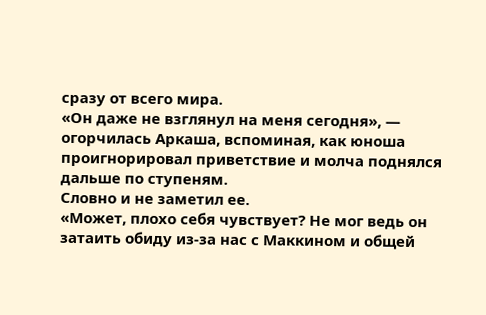сразу от всего мира.
«Он даже не взглянул на меня сегодня», — огорчилась Аркаша, вспоминая, как юноша проигнорировал приветствие и молча поднялся дальше по ступеням.
Словно и не заметил ее.
«Может, плохо себя чувствует? Не мог ведь он затаить обиду из-за нас с Маккином и общей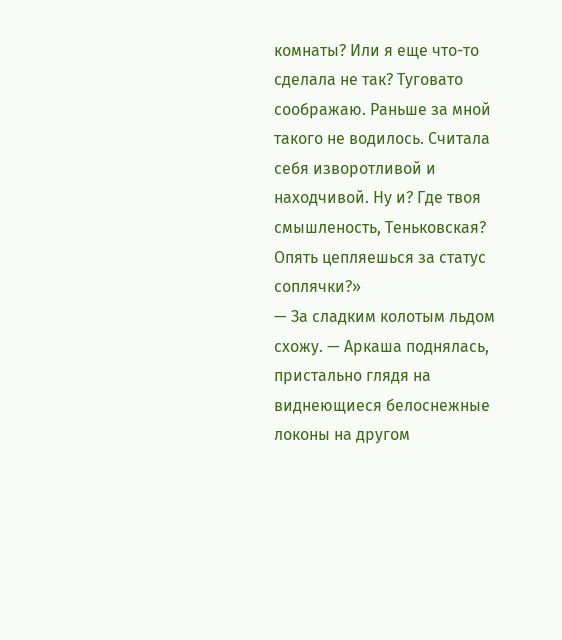комнаты? Или я еще что-то сделала не так? Туговато соображаю. Раньше за мной такого не водилось. Считала себя изворотливой и находчивой. Ну и? Где твоя смышленость, Теньковская? Опять цепляешься за статус соплячки?»
— За сладким колотым льдом схожу. — Аркаша поднялась, пристально глядя на виднеющиеся белоснежные локоны на другом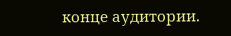конце аудитории.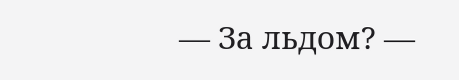— За льдом? —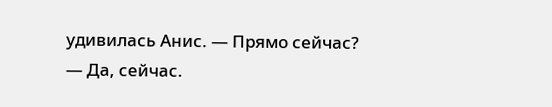удивилась Анис. — Прямо сейчас?
— Да, сейчас.